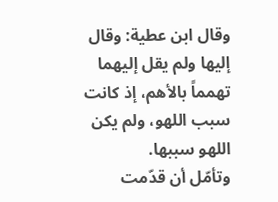وقال ابن عطية: وقال إليها ولم يقل إليهما تهمماً بالأهم، إذ كانت سبب اللهو، ولم يكن اللهو سببها.
وتأمّل أن قدّمت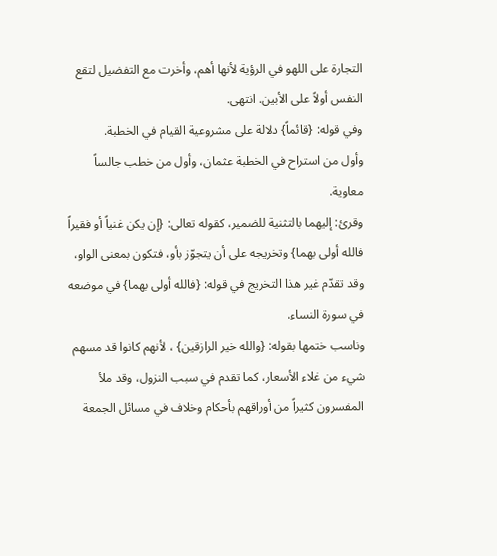التجارة على اللهو في الرؤية لأنها أهم، وأخرت مع التفضيل لتقع النفس أولاً على الأبين. انتهى.
وفي قوله: {قائماً} دلالة على مشروعية القيام في الخطبة.
وأول من استراح في الخطبة عثمان، وأول من خطب جالساً معاوية.
وقرئ: إليهما بالتثنية للضمير، كقوله تعالى: {إن يكن غنياً أو فقيراً فالله أولى بهما} وتخريجه على أن يتجوّز بأو، فتكون بمعنى الواو، وقد تقدّم غير هذا التخريج في قوله: {فالله أولى بهما} في موضعه في سورة النساء.
وناسب ختمها بقوله: {والله خير الرازقين} ، لأنهم كانوا قد مسهم شيء من غلاء الأسعار، كما تقدم في سبب النزول، وقد ملأ المفسرون كثيراً من أوراقهم بأحكام وخلاف في مسائل الجمعة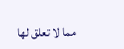مما لا تعلق لها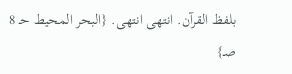بلفظ القرآن. انتهى انتهى. {البحر المحيط حـ 8 صـ}